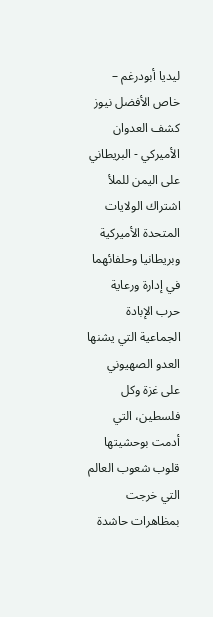ليديا أبودرغم – خاص الأفضل نيوز
كشف العدوان الأميركي - البريطاني على اليمن للملأ اشتراك الولايات المتحدة الأميركية وبريطانيا وحلفائهما في إدارة ورعاية حرب الإبادة الجماعية التي يشنها العدو الصهيوني على غزة وكل فلسطين، التي أدمت بوحشيتها قلوب شعوب العالم التي خرجت بمظاهرات حاشدة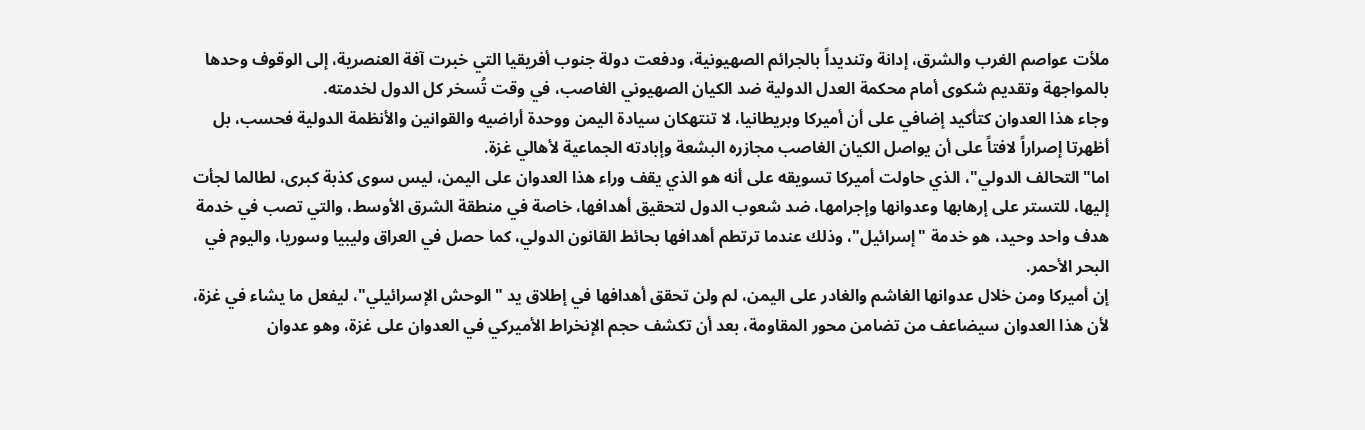ملأت عواصم الغرب والشرق، إدانة وتنديداً بالجرائم الصهيونية، ودفعت دولة جنوب أفريقيا التي خبرت آفة العنصرية، إلى الوقوف وحدها بالمواجهة وتقديم شكوى أمام محكمة العدل الدولية ضد الكيان الصهيوني الغاصب، في وقت تُسخر كل الدول لخدمته.
وجاء هذا العدوان كتأكيد إضافي على أن أميركا وبريطانيا، لا تنتهكان سيادة اليمن ووحدة أراضيه والقوانين والأنظمة الدولية فحسب، بل أظهرتا إصراراً لافتاً على أن يواصل الكيان الغاصب مجازره البشعة وإبادته الجماعية لأهالي غزة.
اما"التحالف الدولي"، الذي حاولت أميركا تسويقه على أنه هو الذي يقف وراء هذا العدوان على اليمن، ليس سوى كذبة كبرى، لطالما لجأت إليها، للتستر على إرهابها وعدوانها وإجرامها، ضد شعوب الدول لتحقيق أهدافها، خاصة في منطقة الشرق الأوسط، والتي تصب في خدمة هدف واحد وحيد، هو خدمة "إسرائيل"، وذلك عندما ترتطم أهدافها بحائط القانون الدولي، كما حصل في العراق وليبيا وسوريا، واليوم في البحر الأحمر.
إن أميركا ومن خلال عدوانها الغاشم والغادر على اليمن، لم ولن تحقق أهدافها في إطلاق يد "الوحش الإسرائيلي"، ليفعل ما يشاء في غزة، لأن هذا العدوان سيضاعف من تضامن محور المقاومة، بعد أن تكشف حجم الإنخراط الأميركي في العدوان على غزة، وهو عدوان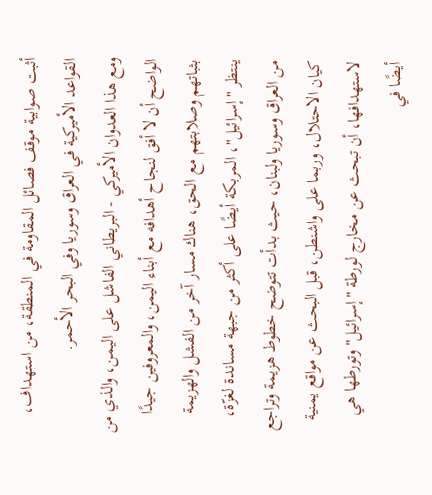أثبت صوابية موقف فصائل المقاومة في المنطقة، من استهداف، القواعد الأميركية في العراق وسوريا وفي البحر الأحمر.
ومع هذا العدوان الأميركي - البريطاني الفاشل على اليمن، والذي من الواضح أن لا أفق لنجاح أهدافه مع أبناء اليمن، والمعروفين جيدًا بثباتهم وصلابتهم مع الحق، هناك مسار آخر من الفشل والهزيمة ينتظر "إسرائيل"، المربكة أيضًا على أكثر من جبهة مساندة لغزّة، من العراق وسوريا ولبنان، حيث بدأت تتوضح خطوط هزيمة وتراجع كيان الاحتلال، وربما على واشنطن، قبل البحث عن مواقع يمنية لاستهدافها، أن تبحث عن مخارج لورطة "إسرائيل" وتورطها هي أيضًا في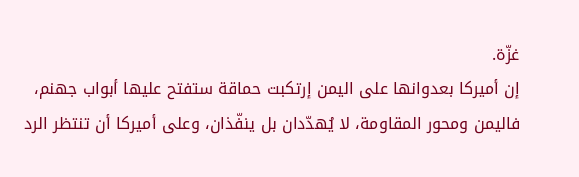غزّة.
إن أميركا بعدوانها على اليمن إرتكبت حماقة ستفتح عليها أبواب جهنم، فاليمن ومحور المقاومة، لا يُهدّدان بل ينفّذان، وعلى أميركا أن تنتظر الرد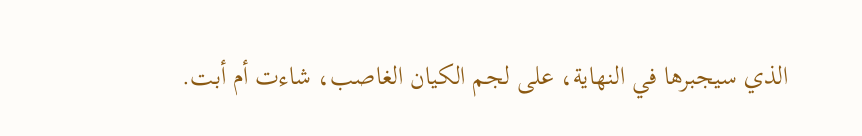الذي سيجبرها في النهاية، على لجم الكيان الغاصب، شاءت أم أبت.